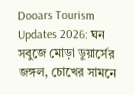Dooars Tourism Updates 2026: ঘন সবুজে মোড়া ডুয়ার্সের জঙ্গল, চোখের সামনে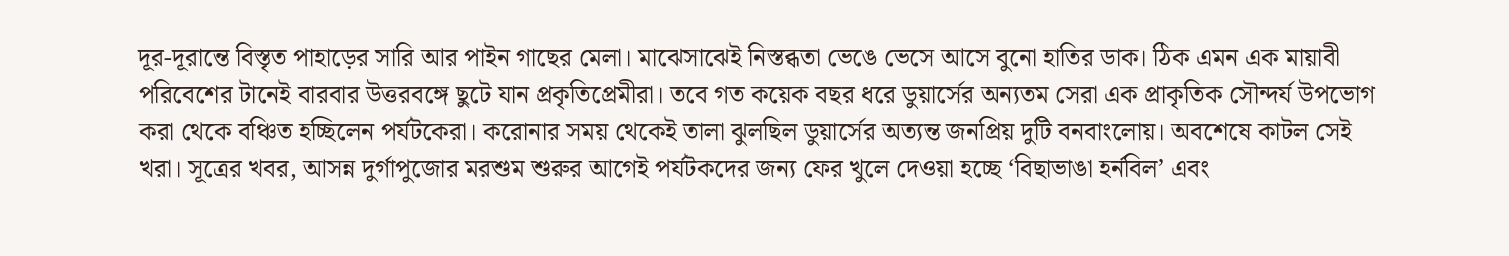দূর-দূরান্তে বিস্তৃত পাহাড়ের সারি আর পাইন গাছের মেলা। মাঝেসাঝেই নিস্তব্ধতা ভেঙে ভেসে আসে বুনো হাতির ডাক। ঠিক এমন এক মায়াবী পরিবেশের টানেই বারবার উত্তরবঙ্গে ছুটে যান প্রকৃতিপ্রেমীরা। তবে গত কয়েক বছর ধরে ডুয়ার্সের অন্যতম সেরা এক প্রাকৃতিক সৌন্দর্য উপভোগ করা থেকে বঞ্চিত হচ্ছিলেন পর্যটকেরা। করোনার সময় থেকেই তালা ঝুলছিল ডুয়ার্সের অত্যন্ত জনপ্রিয় দুটি বনবাংলোয়। অবশেষে কাটল সেই খরা। সূত্রের খবর, আসন্ন দুর্গাপুজোর মরশুম শুরুর আগেই পর্যটকদের জন্য ফের খুলে দেওয়া হচ্ছে ‘বিছাভাঙা হর্নবিল’ এবং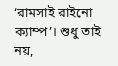‘রামসাই রাইনো ক্যাম্প’। শুধু তাই নয়,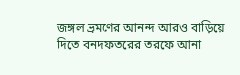জঙ্গল ভ্রমণের আনন্দ আরও বাড়িয়ে দিতে বনদফতরের তরফে আনা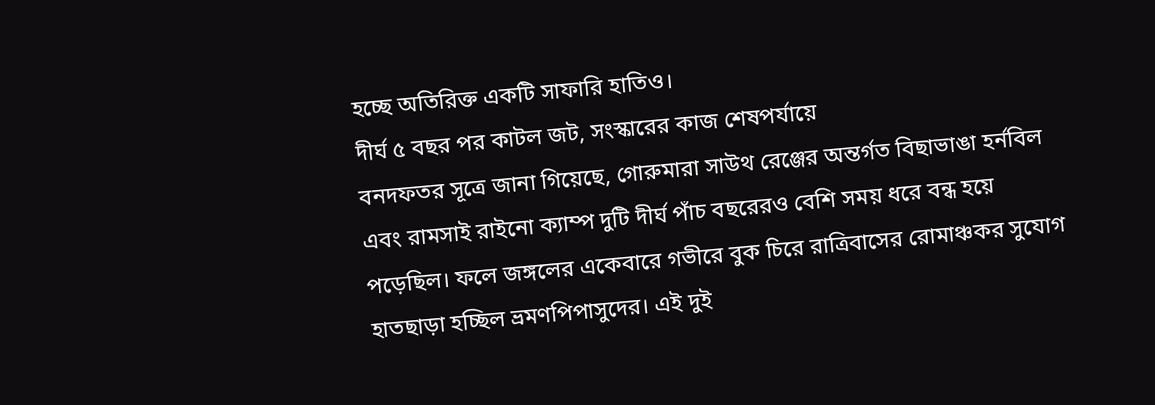হচ্ছে অতিরিক্ত একটি সাফারি হাতিও।
দীর্ঘ ৫ বছর পর কাটল জট, সংস্কারের কাজ শেষপর্যায়ে
বনদফতর সূত্রে জানা গিয়েছে, গোরুমারা সাউথ রেঞ্জের অন্তর্গত বিছাভাঙা হর্নবিল এবং রামসাই রাইনো ক্যাম্প দুটি দীর্ঘ পাঁচ বছরেরও বেশি সময় ধরে বন্ধ হয়ে পড়েছিল। ফলে জঙ্গলের একেবারে গভীরে বুক চিরে রাত্রিবাসের রোমাঞ্চকর সুযোগ হাতছাড়া হচ্ছিল ভ্রমণপিপাসুদের। এই দুই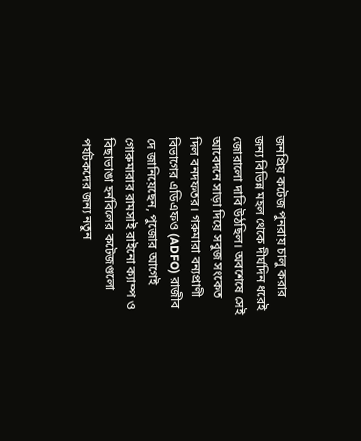জনপ্রিয় কটেজ পুনরায় চালু করার জন্য বিভিন্ন মহল থেকে দীর্ঘদিন ধরেই জোরালো দাবি উঠছিল। অবশেষে সেই আবেদনে সাড়া দিয়ে সবুজ সংকেত দিল বনদফতর। গরুমারা বন্যপ্রাণী বিভাগের এডিএফও (ADFO) রাজীব দে জানিয়েছেন, পুজোর আগেই গোরুমারার রামসাই রাইনো ক্যাম্প ও বিছাভাঙা হর্নবিলের কটেজগুলো পর্যটকদের জন্য নতুন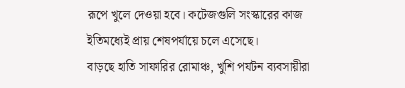রূপে খুলে দেওয়া হবে। কটেজগুলি সংস্কারের কাজ ইতিমধ্যেই প্রায় শেষপর্যায়ে চলে এসেছে।
বাড়ছে হাতি সাফারির রোমাঞ্চ, খুশি পর্যটন ব্যবসায়ীরা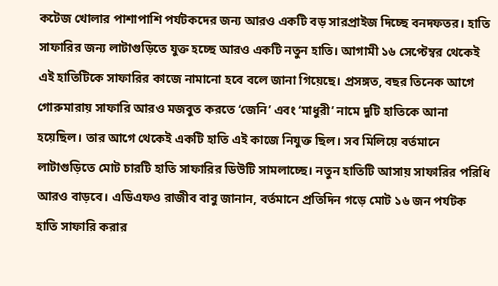কটেজ খোলার পাশাপাশি পর্যটকদের জন্য আরও একটি বড় সারপ্রাইজ দিচ্ছে বনদফতর। হাতি সাফারির জন্য লাটাগুড়িতে যুক্ত হচ্ছে আরও একটি নতুন হাতি। আগামী ১৬ সেপ্টেম্বর থেকেই এই হাতিটিকে সাফারির কাজে নামানো হবে বলে জানা গিয়েছে। প্রসঙ্গত, বছর তিনেক আগে গোরুমারায় সাফারি আরও মজবুত করতে ‘জেনি’ এবং ‘মাধুরী’ নামে দুটি হাতিকে আনা হয়েছিল। তার আগে থেকেই একটি হাতি এই কাজে নিযুক্ত ছিল। সব মিলিয়ে বর্তমানে লাটাগুড়িতে মোট চারটি হাতি সাফারির ডিউটি সামলাচ্ছে। নতুন হাতিটি আসায় সাফারির পরিধি আরও বাড়বে। এডিএফও রাজীব বাবু জানান, বর্তমানে প্রতিদিন গড়ে মোট ১৬ জন পর্যটক হাতি সাফারি করার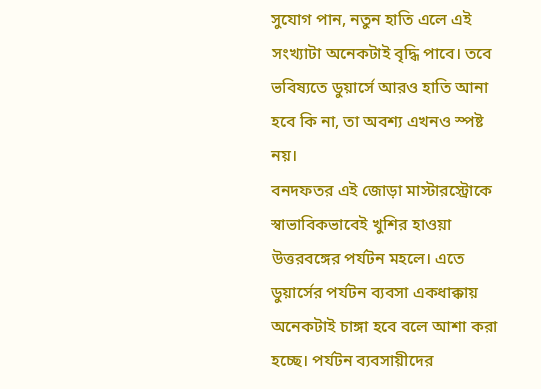সুযোগ পান, নতুন হাতি এলে এই সংখ্যাটা অনেকটাই বৃদ্ধি পাবে। তবে ভবিষ্যতে ডুয়ার্সে আরও হাতি আনা হবে কি না, তা অবশ্য এখনও স্পষ্ট নয়।
বনদফতর এই জোড়া মাস্টারস্ট্রোকে স্বাভাবিকভাবেই খুশির হাওয়া উত্তরবঙ্গের পর্যটন মহলে। এতে ডুয়ার্সের পর্যটন ব্যবসা একধাক্কায় অনেকটাই চাঙ্গা হবে বলে আশা করা হচ্ছে। পর্যটন ব্যবসায়ীদের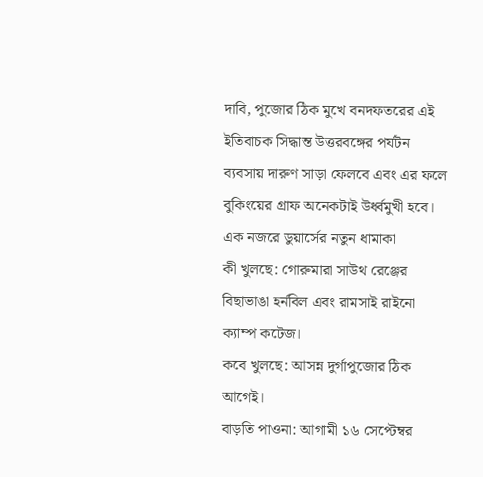দাবি, পুজোর ঠিক মুখে বনদফতরের এই ইতিবাচক সিদ্ধান্ত উত্তরবঙ্গের পর্যটন ব্যবসায় দারুণ সাড়া ফেলবে এবং এর ফলে বুকিংয়ের গ্রাফ অনেকটাই উর্ধ্বমুখী হবে।
এক নজরে ডুয়ার্সের নতুন ধামাকা
কী খুলছে: গোরুমারা সাউথ রেঞ্জের বিছাভাঙা হর্নবিল এবং রামসাই রাইনো ক্যাম্প কটেজ।
কবে খুলছে: আসন্ন দুর্গাপুজোর ঠিক আগেই।
বাড়তি পাওনা: আগামী ১৬ সেপ্টেম্বর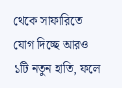থেকে সাফারিতে যোগ দিচ্ছে আরও ১টি নতুন হাতি, ফলে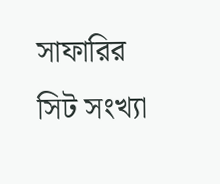সাফারির সিট সংখ্যা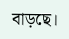বাড়ছে।